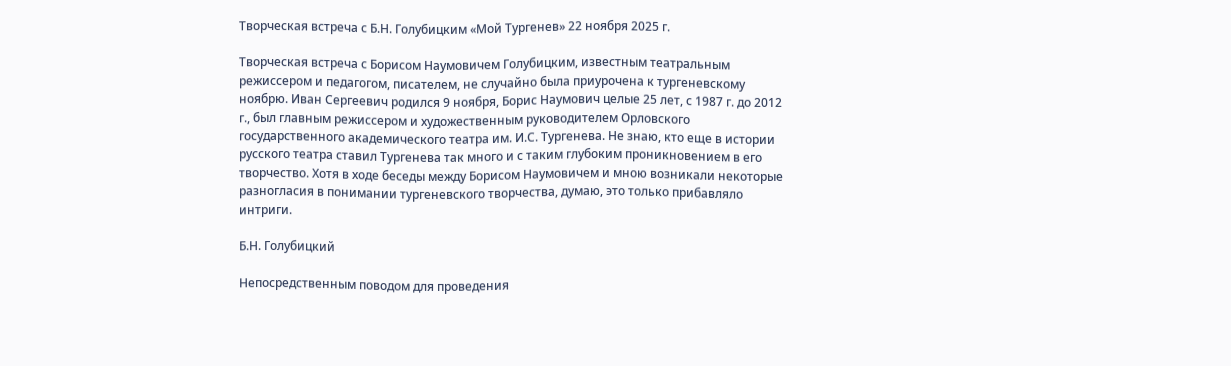Творческая встреча с Б.Н. Голубицким «Мой Тургенев» 22 ноября 2025 г.

Творческая встреча с Борисом Наумовичем Голубицким, известным театральным режиссером и педагогом, писателем, не случайно была приурочена к тургеневскому ноябрю. Иван Сергеевич родился 9 ноября, Борис Наумович целые 25 лет, с 1987 г. до 2012 г., был главным режиссером и художественным руководителем Орловского государственного академического театра им. И.С. Тургенева. Не знаю, кто еще в истории русского театра ставил Тургенева так много и с таким глубоким проникновением в его творчество. Хотя в ходе беседы между Борисом Наумовичем и мною возникали некоторые разногласия в понимании тургеневского творчества, думаю, это только прибавляло интриги.

Б.Н. Голубицкий

Непосредственным поводом для проведения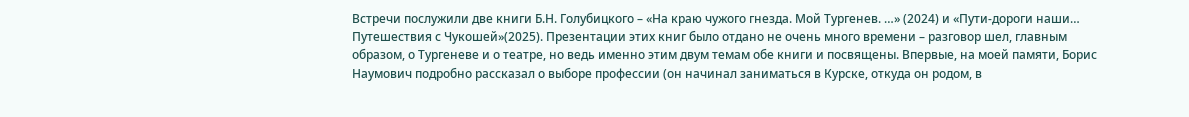Встречи послужили две книги Б.Н. Голубицкого – «На краю чужого гнезда. Мой Тургенев. …» (2024) и «Пути-дороги наши… Путешествия с Чукошей»(2025). Презентации этих книг было отдано не очень много времени – разговор шел, главным образом, о Тургеневе и о театре, но ведь именно этим двум темам обе книги и посвящены. Впервые, на моей памяти, Борис Наумович подробно рассказал о выборе профессии (он начинал заниматься в Курске, откуда он родом, в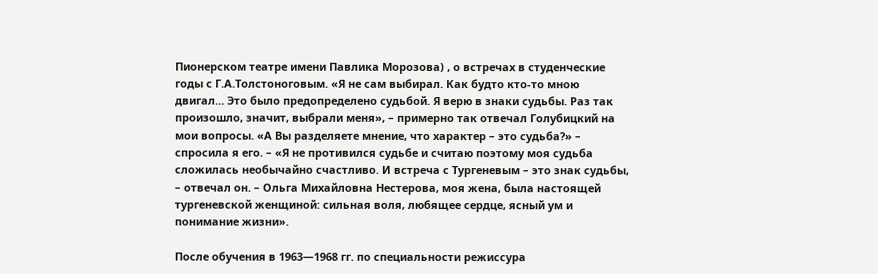Пионерском театре имени Павлика Морозова) , о встречах в студенческие годы с Г.А.Толстоноговым. «Я не сам выбирал. Как будто кто-то мною двигал… Это было предопределено судьбой. Я верю в знаки судьбы. Раз так произошло, значит, выбрали меня», – примерно так отвечал Голубицкий на мои вопросы. «А Вы разделяете мнение, что характер – это судьба?» – спросила я его. – «Я не противился судьбе и считаю поэтому моя судьба сложилась необычайно счастливо. И встреча с Тургеневым – это знак судьбы, – отвечал он. – Ольга Михайловна Нестерова, моя жена, была настоящей тургеневской женщиной: сильная воля, любящее сердце, ясный ум и понимание жизни».

После обучения в 1963—1968 гг. по специальности режиссура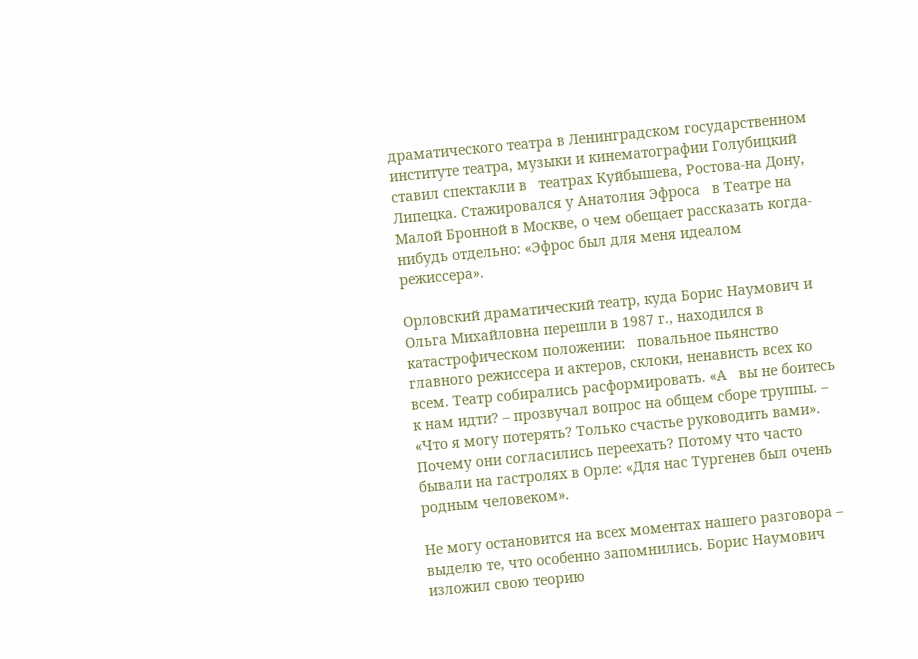драматического театра в Ленинградском государственном институте театра, музыки и кинематографии Голубицкий ставил спектакли в   театрах Куйбышева, Ростова-на Дону, Липецка. Стажировался у Анатолия Эфроса   в Театре на Малой Бронной в Москве, о чем обещает рассказать когда-нибудь отдельно: «Эфрос был для меня идеалом режиссера».

Орловский драматический театр, куда Борис Наумович и Ольга Михайловна перешли в 1987 г., находился в катастрофическом положении:   повальное пьянство главного режиссера и актеров, склоки, ненависть всех ко всем. Театр собирались расформировать. «А   вы не боитесь к нам идти? – прозвучал вопрос на общем сборе труппы. – «Что я могу потерять? Только счастье руководить вами». Почему они согласились переехать? Потому что часто бывали на гастролях в Орле: «Для нас Тургенев был очень родным человеком».

Не могу остановится на всех моментах нашего разговора –   выделю те, что особенно запомнились. Борис Наумович изложил свою теорию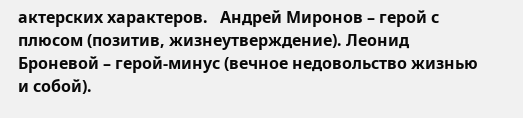актерских характеров.   Андрей Миронов – герой с плюсом (позитив, жизнеутверждение). Леонид Броневой – герой-минус (вечное недовольство жизнью и собой).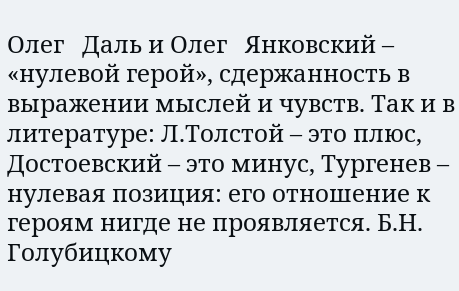Олег   Даль и Олег   Янковский – «нулевой герой», сдержанность в выражении мыслей и чувств. Так и в литературе: Л.Толстой – это плюс, Достоевский – это минус, Тургенев – нулевая позиция: его отношение к героям нигде не проявляется. Б.Н. Голубицкому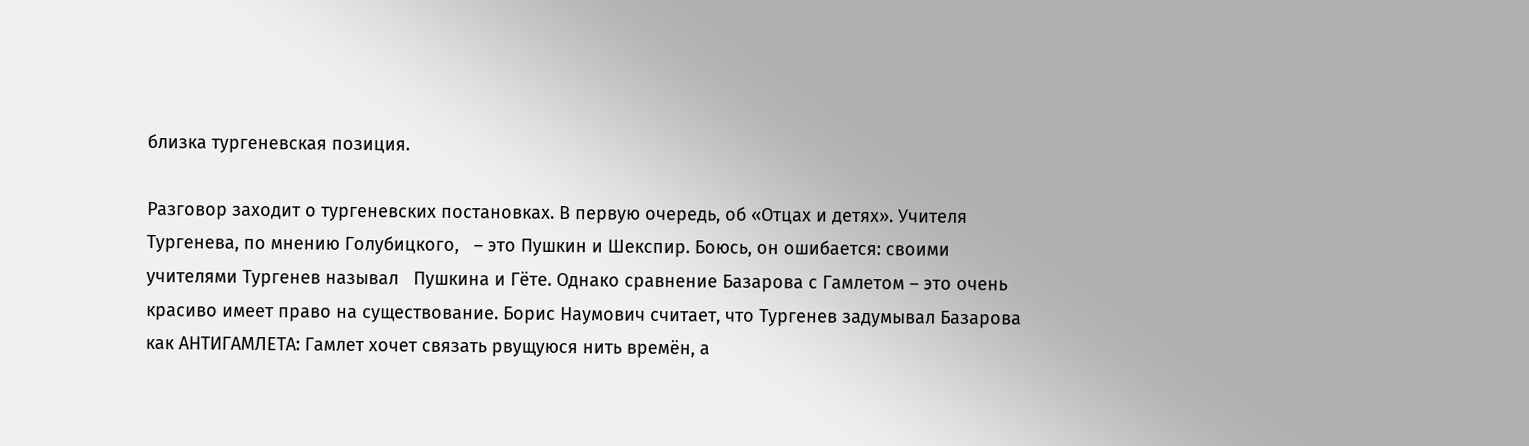близка тургеневская позиция.

Разговор заходит о тургеневских постановках. В первую очередь, об «Отцах и детях». Учителя Тургенева, по мнению Голубицкого,   – это Пушкин и Шекспир. Боюсь, он ошибается: своими учителями Тургенев называл   Пушкина и Гёте. Однако сравнение Базарова с Гамлетом – это очень красиво имеет право на существование. Борис Наумович считает, что Тургенев задумывал Базарова как АНТИГАМЛЕТА: Гамлет хочет связать рвущуюся нить времён, а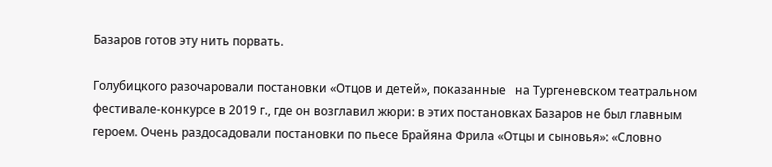Базаров готов эту нить порвать.

Голубицкого разочаровали постановки «Отцов и детей», показанные   на Тургеневском театральном фестивале-конкурсе в 2019 г., где он возглавил жюри: в этих постановках Базаров не был главным героем. Очень раздосадовали постановки по пьесе Брайяна Фрила «Отцы и сыновья»: «Словно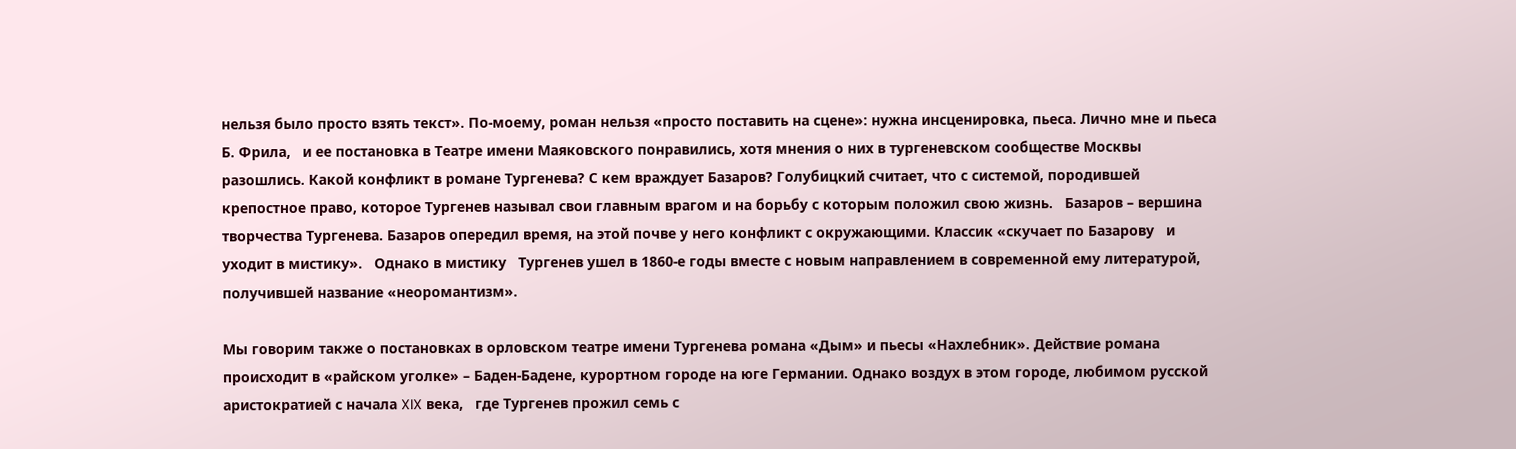нельзя было просто взять текст». По-моему, роман нельзя «просто поставить на сцене»: нужна инсценировка, пьеса. Лично мне и пьеса Б. Фрила,   и ее постановка в Театре имени Маяковского понравились, хотя мнения о них в тургеневском сообществе Москвы разошлись. Какой конфликт в романе Тургенева? С кем враждует Базаров? Голубицкий считает, что с системой, породившей крепостное право, которое Тургенев называл свои главным врагом и на борьбу с которым положил свою жизнь.   Базаров – вершина творчества Тургенева. Базаров опередил время, на этой почве у него конфликт с окружающими. Классик «скучает по Базарову   и уходит в мистику».   Однако в мистику   Тургенев ушел в 1860-е годы вместе с новым направлением в современной ему литературой, получившей название «неоромантизм».

Мы говорим также о постановках в орловском театре имени Тургенева романа «Дым» и пьесы «Нахлебник». Действие романа происходит в «райском уголке» – Баден-Бадене, курортном городе на юге Германии. Однако воздух в этом городе, любимом русской аристократией с начала XIX века,   где Тургенев прожил семь с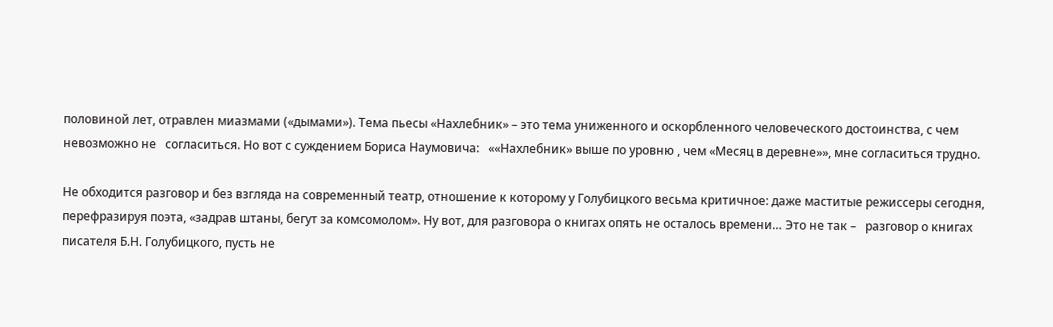половиной лет, отравлен миазмами («дымами»). Тема пьесы «Нахлебник» – это тема униженного и оскорбленного человеческого достоинства, с чем невозможно не   согласиться. Но вот с суждением Бориса Наумовича:   ««Нахлебник» выше по уровню , чем «Месяц в деревне»», мне согласиться трудно.

Не обходится разговор и без взгляда на современный театр, отношение к которому у Голубицкого весьма критичное: даже маститые режиссеры сегодня, перефразируя поэта, «задрав штаны, бегут за комсомолом». Ну вот, для разговора о книгах опять не осталось времени… Это не так –   разговор о книгах писателя Б.Н. Голубицкого, пусть не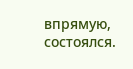впрямую, состоялся.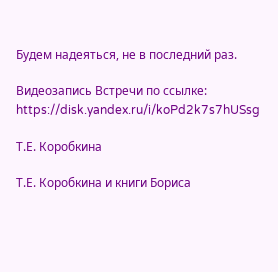Будем надеяться, не в последний раз.

Видеозапись Встречи по ссылке: https://disk.yandex.ru/i/koPd2k7s7hUSsg

Т.Е. Коробкина

Т.Е. Коробкина и книги Бориса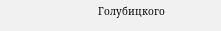Голубицкого